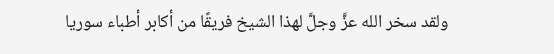ولقد سخر الله عزَّ وجلَّ لهذا الشيخ فريقًا من أكابر أطباء سوريا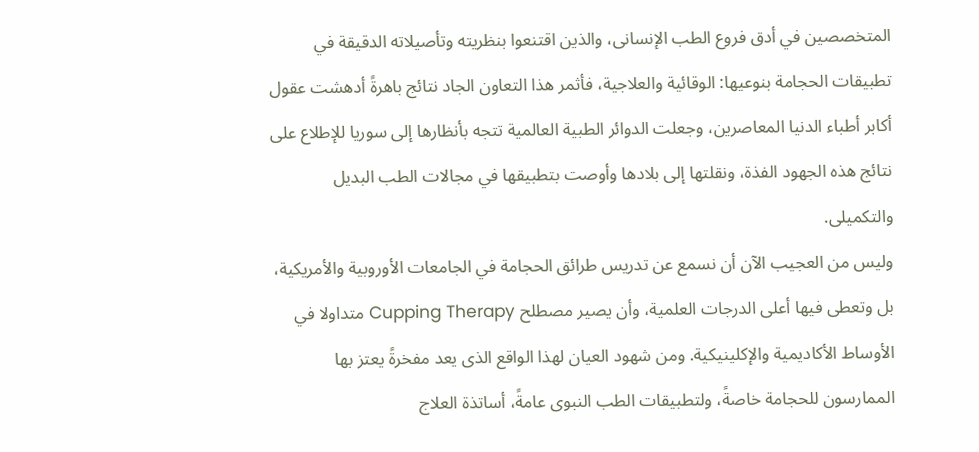المتخصصين في أدق فروع الطب الإنسانى، والذين اقتنعوا بنظريته وتأصيلاته الدقيقة في تطبيقات الحجامة بنوعيها: الوقائية والعلاجية، فأثمر هذا التعاون الجاد نتائج باهرةً أدهشت عقول أكابر أطباء الدنيا المعاصرين، وجعلت الدوائر الطبية العالمية تتجه بأنظارها إلى سوريا للإطلاع على نتائج هذه الجهود الفذة، ونقلتها إلى بلادها وأوصت بتطبيقها في مجالات الطب البديل والتكميلى.
وليس من العجيب الآن أن نسمع عن تدريس طرائق الحجامة في الجامعات الأوروبية والأمريكية، بل وتعطى فيها أعلى الدرجات العلمية، وأن يصير مصطلح Cupping Therapy متداولا في الأوساط الأكاديمية والإكلينيكية. ومن شهود العيان لهذا الواقع الذى يعد مفخرةً يعتز بها الممارسون للحجامة خاصةً، ولتطبيقات الطب النبوى عامةً، أساتذة العلاج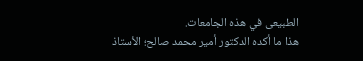الطبيعى في هذه الجامعات.
هذا ما أكده الدكتور أمير محمد صالح؛ الأستاذ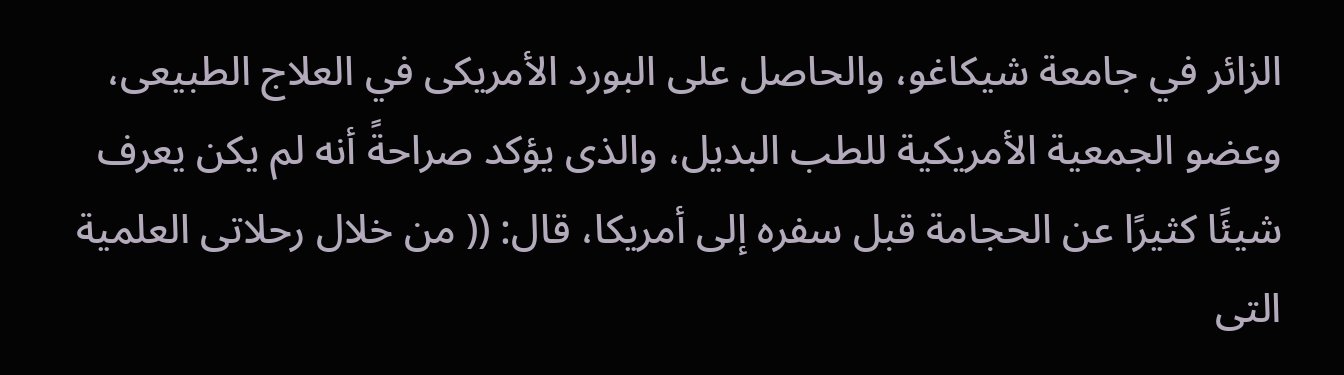الزائر في جامعة شيكاغو، والحاصل على البورد الأمريكى في العلاج الطبيعى، وعضو الجمعية الأمريكية للطب البديل، والذى يؤكد صراحةً أنه لم يكن يعرف شيئًا كثيرًا عن الحجامة قبل سفره إلى أمريكا، قال: (( من خلال رحلاتى العلمية التى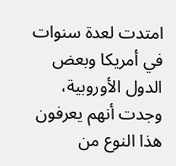امتدت لعدة سنوات في أمريكا وبعض الدول الأوروبية، وجدت أنهم يعرفون هذا النوع من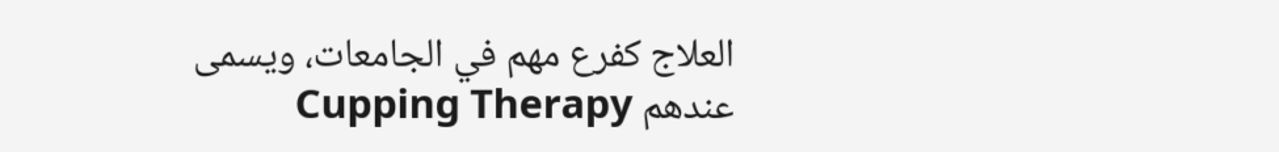العلاج كفرع مهم في الجامعات، ويسمى عندهم Cupping Therapy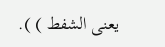يعنى الشفط ) ).